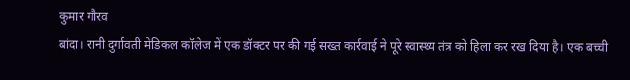कुमार गौरव
बांदा। रानी दुर्गावती मेडिकल कॉलेज में एक डॉक्टर पर की गई सख्त कार्रवाई ने पूरे स्वास्थ्य तंत्र को हिला कर रख दिया है। एक बच्ची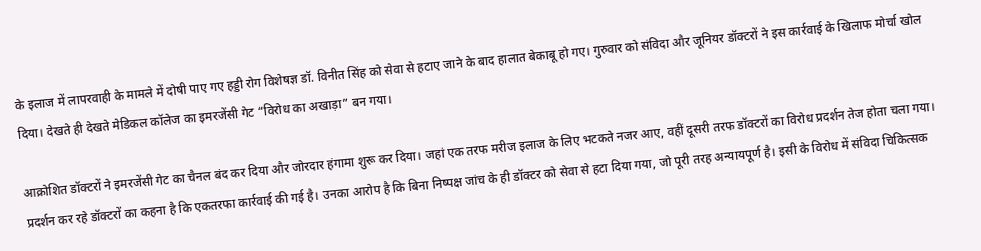के इलाज में लापरवाही के मामले में दोषी पाए गए हड्डी रोग विशेषज्ञ डॉ. विनीत सिंह को सेवा से हटाए जाने के बाद हालात बेकाबू हो गए। गुरुवार को संविदा और जूनियर डॉक्टरों ने इस कार्रवाई के खिलाफ मोर्चा खोल दिया। देखते ही देखते मेडिकल कॉलेज का इमरजेंसी गेट “विरोध का अखाड़ा” बन गया।

आक्रोशित डॉक्टरों ने इमरजेंसी गेट का चैनल बंद कर दिया और जोरदार हंगामा शुरू कर दिया। जहां एक तरफ मरीज इलाज के लिए भटकते नजर आए, वहीं दूसरी तरफ डॉक्टरों का विरोध प्रदर्शन तेज होता चला गया। प्रदर्शन कर रहे डॉक्टरों का कहना है कि एकतरफा कार्रवाई की गई है। उनका आरोप है कि बिना निष्पक्ष जांच के ही डॉक्टर को सेवा से हटा दिया गया, जो पूरी तरह अन्यायपूर्ण है। इसी के विरोध में संविदा चिकित्सक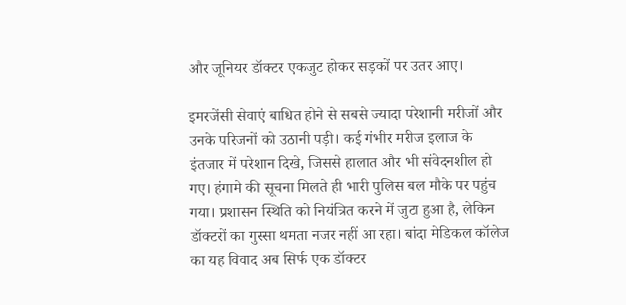और जूनियर डॉक्टर एकजुट होकर सड़कों पर उतर आए।

इमरजेंसी सेवाएं बाधित होने से सबसे ज्यादा परेशानी मरीजों और उनके परिजनों को उठानी पड़ी। कई गंभीर मरीज इलाज के इंतजार में परेशान दिखे, जिससे हालात और भी संवेदनशील हो गए। हंगामे की सूचना मिलते ही भारी पुलिस बल मौके पर पहुंच गया। प्रशासन स्थिति को नियंत्रित करने में जुटा हुआ है, लेकिन डॉक्टरों का गुस्सा थमता नजर नहीं आ रहा। बांदा मेडिकल कॉलेज का यह विवाद अब सिर्फ एक डॉक्टर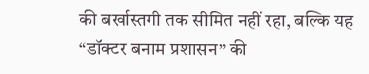की बर्खास्तगी तक सीमित नहीं रहा, बल्कि यह “डॉक्टर बनाम प्रशासन” की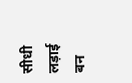सीधी लड़ाई बन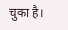चुका है।